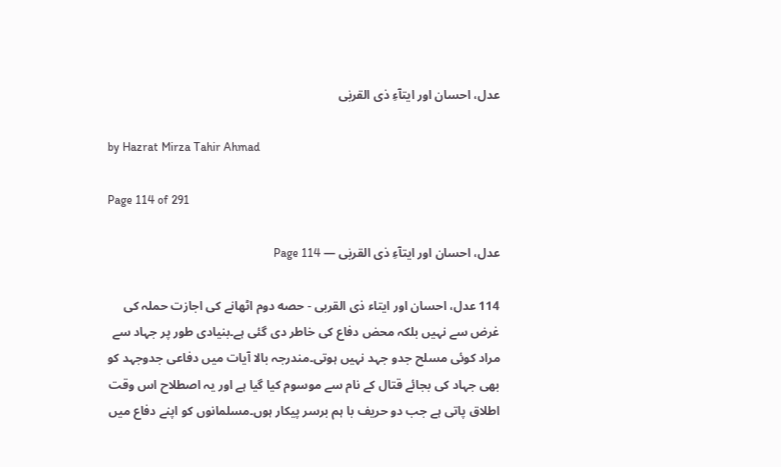عدل، احسان اور ایتآءِ ذی القربٰی

by Hazrat Mirza Tahir Ahmad

Page 114 of 291

عدل، احسان اور ایتآءِ ذی القربٰی — Page 114

114 عدل، احسان اور ایتاء ذى القربى - حصه دوم اٹھانے کی اجازت حملہ کی غرض سے نہیں بلکہ محض دفاع کی خاطر دی گئی ہے۔بنیادی طور پر جہاد سے مراد کوئی مسلح جدو جہد نہیں ہوتی۔مندرجہ بالا آیات میں دفاعی جدوجہد کو بھی جہاد کی بجائے قتال کے نام سے موسوم کیا گیا ہے اور یہ اصطلاح اس وقت اطلاق پاتی ہے جب دو حریف با ہم برسر پیکار ہوں۔مسلمانوں کو اپنے دفاع میں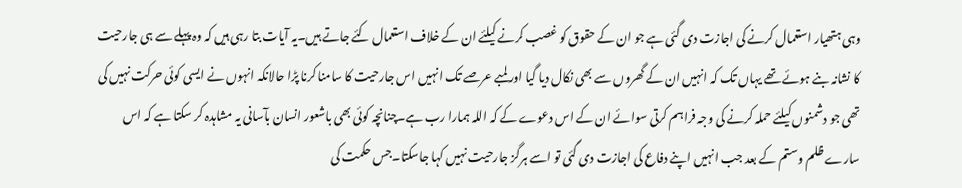وہی ہتھیار استعمال کرنے کی اجازت دی گئی ہے جو ان کے حقوق کو غصب کرنے کیلئے ان کے خلاف استعمال کئے جاتے ہیں۔یہ آیات بتا رہی ہیں کہ وہ پہلے سے ہی جارحیت کا نشانہ بنے ہوئے تھے یہاں تک کہ انہیں ان کے گھروں سے بھی نکال دیا گیا اور لمبے عرصے تک انہیں اس جارحیت کا سامنا کرنا پڑا حالانکہ انہوں نے ایسی کوئی حرکت نہیں کی تھی جو دشمنوں کیلئے حملہ کرنے کی وجہ فراہم کرتی سوائے ان کے اس دعوے کے کہ اللہ ہمارا رب ہے۔چنانچہ کوئی بھی باشعور انسان بآسانی یہ مشاہدہ کر سکتا ہے کہ اس سارے ظلم وستم کے بعد جب انہیں اپنے دفاع کی اجازت دی گئی تو اسے ہرگز جارحیت نہیں کہا جاسکتا۔جس حکمت کی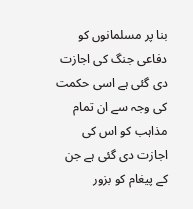بنا پر مسلمانوں کو دفاعی جنگ کی اجازت دی گئی ہے اسی حکمت کی وجہ سے ان تمام مذاہب کو اس کی اجازت دی گئی ہے جن کے پیغام کو بزور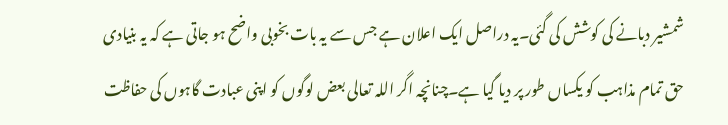شمشیر دبانے کی کوشش کی گئی۔یہ دراصل ایک اعلان ہے جس سے یہ بات بخوبی واضح ہو جاتی ہے کہ یہ بنیادی حق تمام مذاہب کو یکساں طور پر دیا گیا ہے۔چنانچہ اگر اللہ تعالی بعض لوگوں کو اپنی عبادت گاہوں کی حفاظت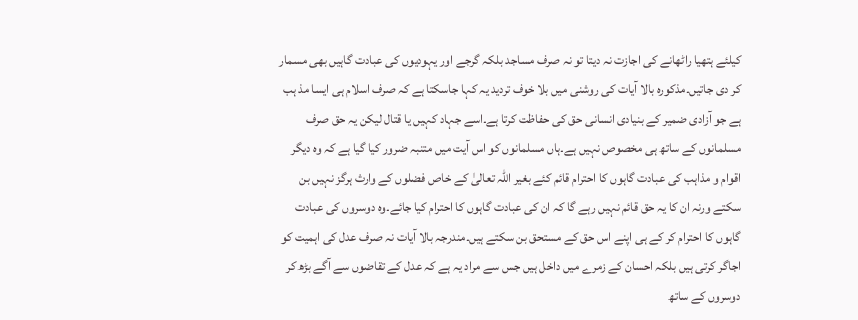کیلئے ہتھیا راٹھانے کی اجازت نہ دیتا تو نہ صرف مساجد بلکہ گرجے اور یہودیوں کی عبادت گاہیں بھی مسمار کر دی جاتیں۔مذکورہ بالا آیات کی روشنی میں بلا خوف تردید یہ کہا جاسکتا ہے کہ صرف اسلام ہی ایسا مذ ہب ہے جو آزادی ضمیر کے بنیادی انسانی حق کی حفاظت کرتا ہے۔اسے جہاد کہیں یا قتال لیکن یہ حق صرف مسلمانوں کے ساتھ ہی مخصوص نہیں ہے۔ہاں مسلمانوں کو اس آیت میں متنبہ ضرور کیا گیا ہے کہ وہ دیگر اقوام و مذاہب کی عبادت گاہوں کا احترام قائم کئے بغیر اللہ تعالیٰ کے خاص فضلوں کے وارث ہرگز نہیں بن سکتے ورنہ ان کا یہ حق قائم نہیں رہے گا کہ ان کی عبادت گاہوں کا احترام کیا جائے۔وہ دوسروں کی عبادت گاہوں کا احترام کر کے ہی اپنے اس حق کے مستحق بن سکتے ہیں۔مندرجہ بالا آیات نہ صرف عدل کی اہمیت کو اجاگر کرتی ہیں بلکہ احسان کے زمرے میں داخل ہیں جس سے مراد یہ ہے کہ عدل کے تقاضوں سے آگے بڑھ کر دوسروں کے ساتھ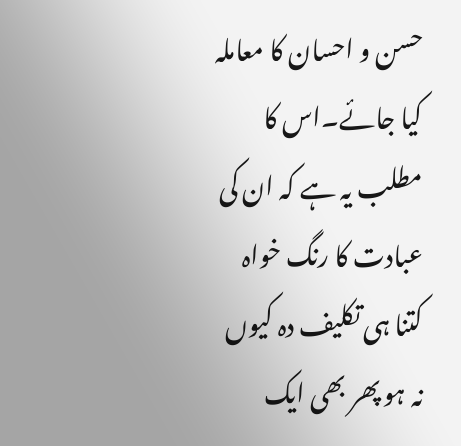حسن و احسان کا معاملہ کیا جائے۔اس کا مطلب یہ ہے کہ ان کی عبادت کا رنگ خواہ کتنا ہی تکلیف دہ کیوں نہ ہو پھر بھی ایک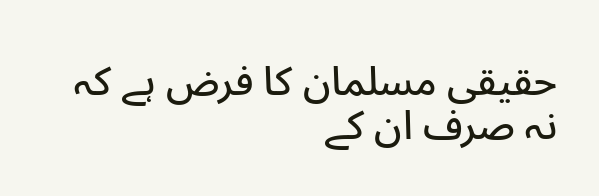حقیقی مسلمان کا فرض ہے کہ نہ صرف ان کے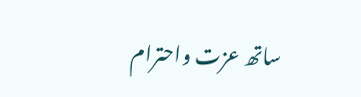ساتھ عزت واحترام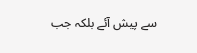سے پیش آئے بلکہ جب